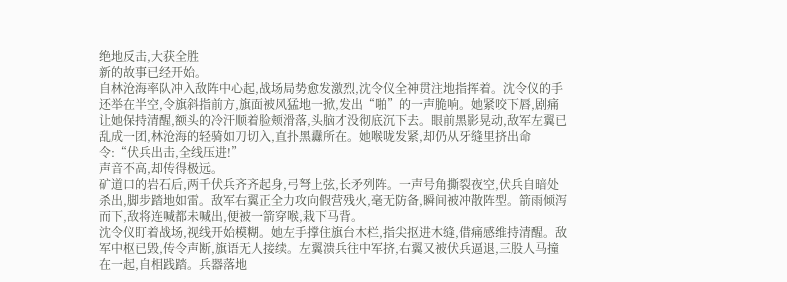绝地反击,大获全胜
新的故事已经开始。
自林沧海率队冲入敌阵中心起,战场局势愈发激烈,沈令仪全神贯注地指挥着。沈令仪的手还举在半空,令旗斜指前方,旗面被风猛地一掀,发出“啪”的一声脆响。她紧咬下唇,剧痛让她保持清醒,额头的冷汗顺着脸颊滑落,头脑才没彻底沉下去。眼前黑影晃动,敌军左翼已乱成一团,林沧海的轻骑如刀切入,直扑黑纛所在。她喉咙发紧,却仍从牙缝里挤出命令:“伏兵出击,全线压进!”
声音不高,却传得极远。
矿道口的岩石后,两千伏兵齐齐起身,弓弩上弦,长矛列阵。一声号角撕裂夜空,伏兵自暗处杀出,脚步踏地如雷。敌军右翼正全力攻向假营残火,毫无防备,瞬间被冲散阵型。箭雨倾泻而下,敌将连喊都未喊出,便被一箭穿喉,栽下马背。
沈令仪盯着战场,视线开始模糊。她左手撑住旗台木栏,指尖抠进木缝,借痛感维持清醒。敌军中枢已毁,传令声断,旗语无人接续。左翼溃兵往中军挤,右翼又被伏兵逼退,三股人马撞在一起,自相践踏。兵器落地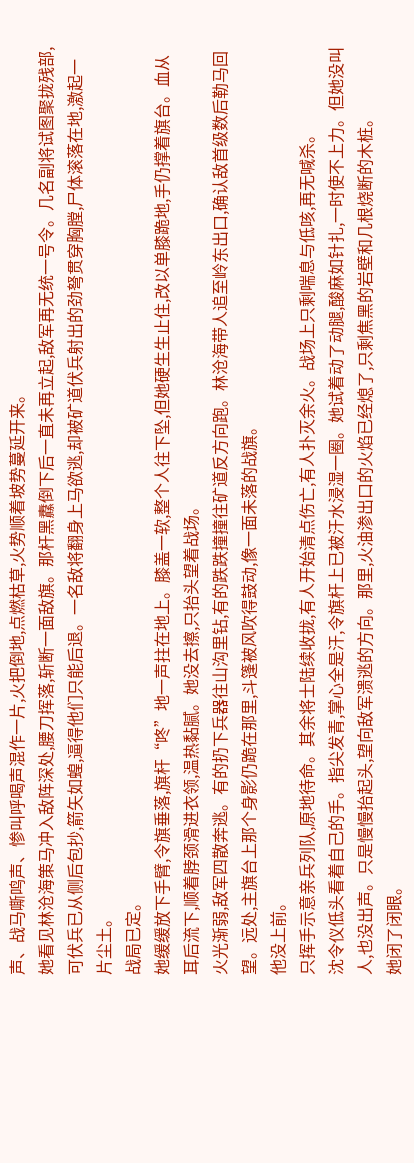声、战马嘶鸣声、惨叫呼喝声混作一片,火把倒地,点燃枯草,火势顺着坡势蔓延开来。
她看见林沧海策马冲入敌阵深处,腰刀挥落,斩断一面敌旗。那杆黑纛倒下后一直未再立起,敌军再无统一号令。几名副将试图聚拢残部,可伏兵已从侧后包抄,箭矢如蝗,逼得他们只能后退。一名敌将翻身上马欲逃,却被矿道伏兵射出的劲弩贯穿胸膛,尸体滚落在地,激起一片尘土。
战局已定。
她缓缓放下手臂,令旗垂落,旗杆“咚”地一声拄在地上。膝盖一软,整个人往下坠,但她硬生生止住,改以单膝跪地,手仍撑着旗台。血从耳后流下,顺着脖颈滑进衣领,温热黏腻。她没去擦,只抬头望着战场。
火光渐弱,敌军四散奔逃。有的扔下兵器往山沟里钻,有的跌跌撞撞往矿道反方向跑。林沧海带人追至岭东出口,确认敌首级数后勒马回望。远处,主旗台上那个身影仍跪在那里,斗篷被风吹得鼓动,像一面未落的战旗。
他没上前。
只挥手示意亲兵列队,原地待命。其余将士陆续收拢,有人开始清点伤亡,有人扑灭余火。战场上只剩喘息与低咳,再无喊杀。
沈令仪低头看着自己的手。指尖发青,掌心全是汗,令旗杆上已被汗水浸湿一圈。她试着动了动腿,酸麻如针扎,一时使不上力。但她没叫人,也没出声。只是慢慢抬起头,望向敌军溃逃的方向。那里,火油渗出口的火焰已经熄了,只剩焦黑的岩壁和几根烧断的木桩。
她闭了闭眼。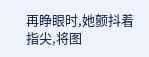再睁眼时,她颤抖着指尖,将图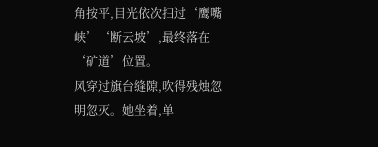角按平,目光依次扫过‘鹰嘴峡’‘断云坡’,最终落在‘矿道’位置。
风穿过旗台缝隙,吹得残烛忽明忽灭。她坐着,单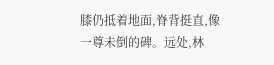膝仍抵着地面,脊背挺直,像一尊未倒的碑。远处,林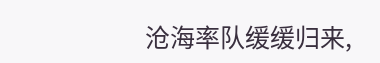沧海率队缓缓归来,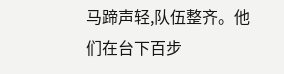马蹄声轻,队伍整齐。他们在台下百步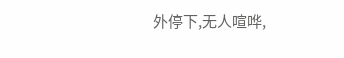外停下,无人喧哗,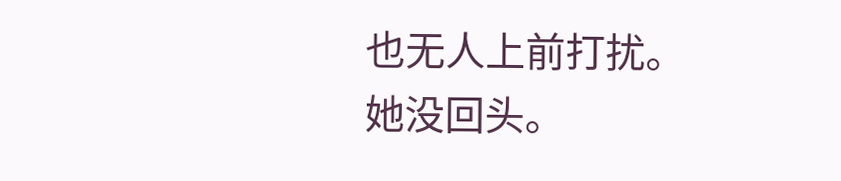也无人上前打扰。
她没回头。